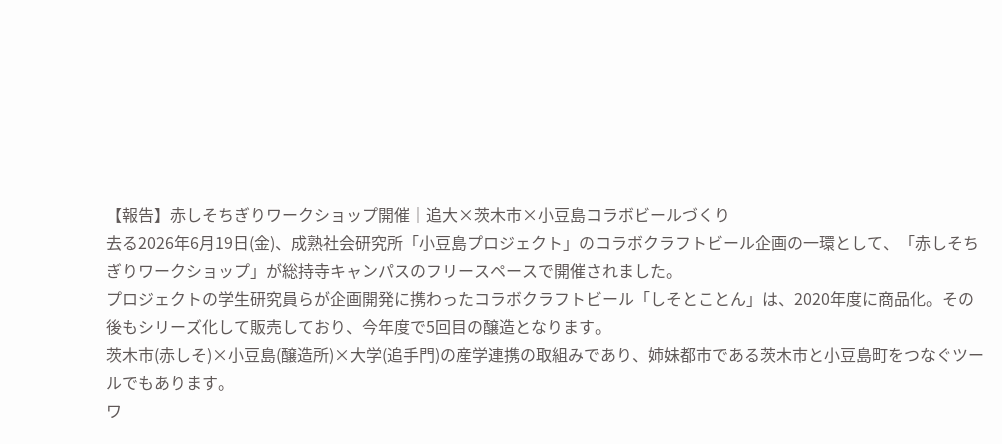【報告】赤しそちぎりワークショップ開催│追大×茨木市×小豆島コラボビールづくり
去る2026年6月19日(金)、成熟社会研究所「小豆島プロジェクト」のコラボクラフトビール企画の一環として、「赤しそちぎりワークショップ」が総持寺キャンパスのフリースペースで開催されました。
プロジェクトの学生研究員らが企画開発に携わったコラボクラフトビール「しそとことん」は、2020年度に商品化。その後もシリーズ化して販売しており、今年度で5回目の醸造となります。
茨木市(赤しそ)×小豆島(醸造所)×大学(追手門)の産学連携の取組みであり、姉妹都市である茨木市と小豆島町をつなぐツールでもあります。
ワ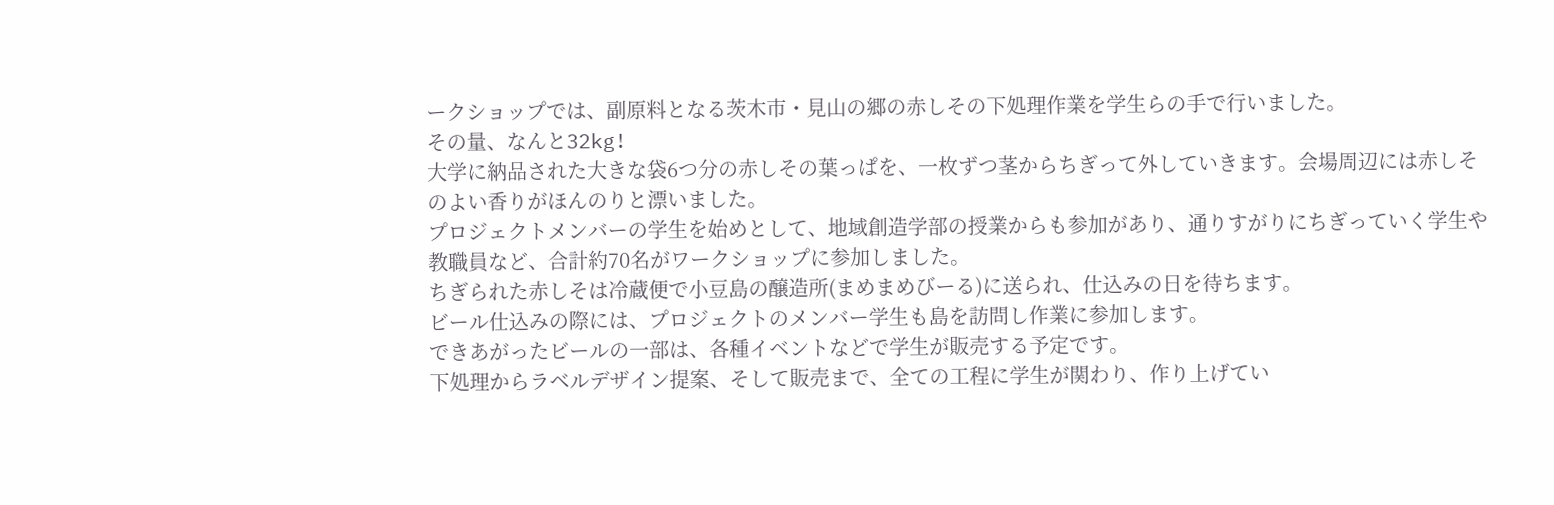ークショップでは、副原料となる茨木市・見山の郷の赤しその下処理作業を学生らの手で行いました。
その量、なんと32kg!
大学に納品された大きな袋6つ分の赤しその葉っぱを、一枚ずつ茎からちぎって外していきます。会場周辺には赤しそのよい香りがほんのりと漂いました。
プロジェクトメンバーの学生を始めとして、地域創造学部の授業からも参加があり、通りすがりにちぎっていく学生や教職員など、合計約70名がワークショップに参加しました。
ちぎられた赤しそは冷蔵便で小豆島の醸造所(まめまめびーる)に送られ、仕込みの日を待ちます。
ビール仕込みの際には、プロジェクトのメンバー学生も島を訪問し作業に参加します。
できあがったビールの一部は、各種イベントなどで学生が販売する予定です。
下処理からラベルデザイン提案、そして販売まで、全ての工程に学生が関わり、作り上げてい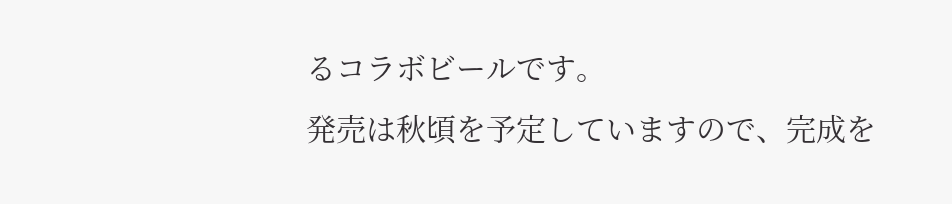るコラボビールです。
発売は秋頃を予定していますので、完成を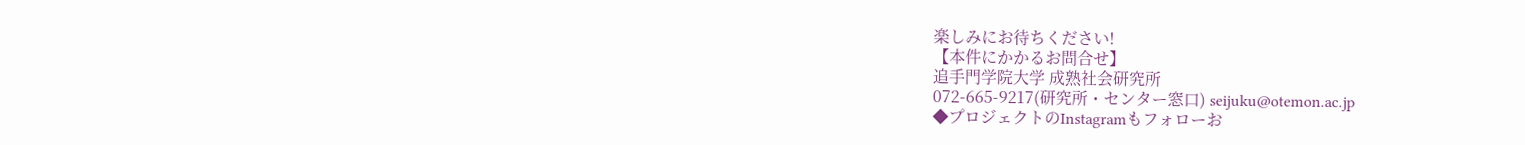楽しみにお待ちください!
【本件にかかるお問合せ】
追手門学院大学 成熟社会研究所
072-665-9217(研究所・センター窓口) seijuku@otemon.ac.jp
◆プロジェクトのInstagramもフォローお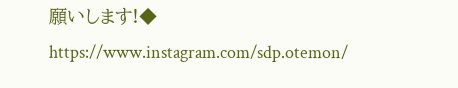願いします!◆
https://www.instagram.com/sdp.otemon/